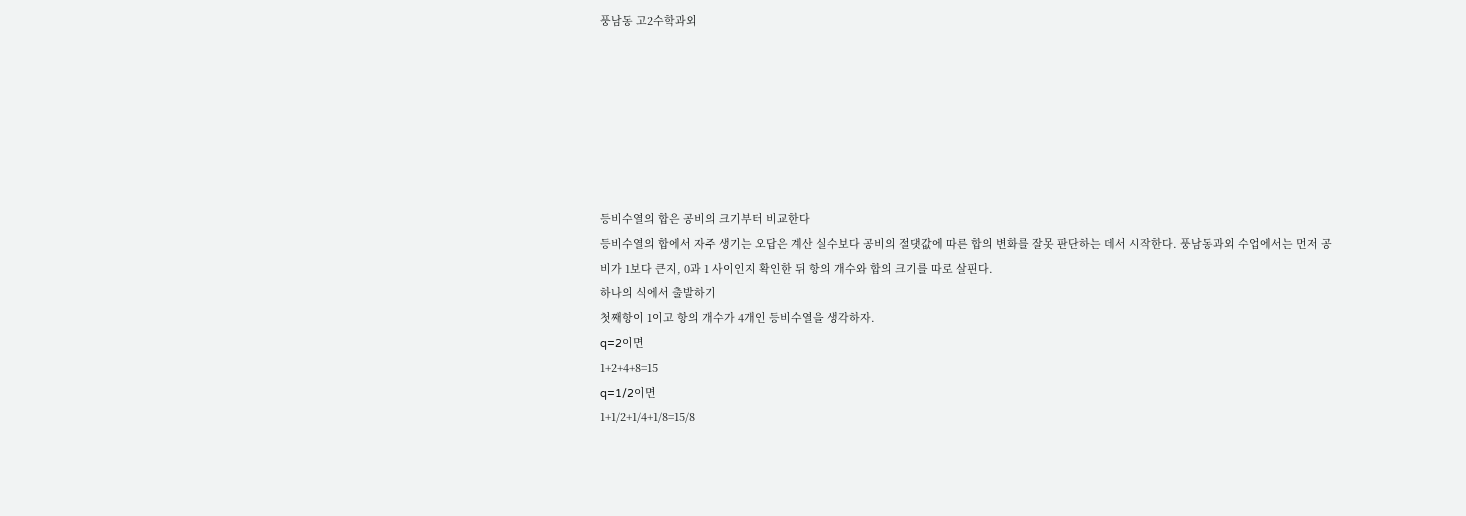풍남동 고2수학과외







등비수열의 합은 공비의 크기부터 비교한다
등비수열의 합에서 자주 생기는 오답은 계산 실수보다 공비의 절댓값에 따른 합의 변화를 잘못 판단하는 데서 시작한다. 풍남동과외 수업에서는 먼저 공비가 1보다 큰지, 0과 1 사이인지 확인한 뒤 항의 개수와 합의 크기를 따로 살핀다.
하나의 식에서 출발하기
첫째항이 1이고 항의 개수가 4개인 등비수열을 생각하자.
q=2이면
1+2+4+8=15
q=1/2이면
1+1/2+1/4+1/8=15/8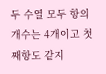두 수열 모두 항의 개수는 4개이고 첫째항도 같지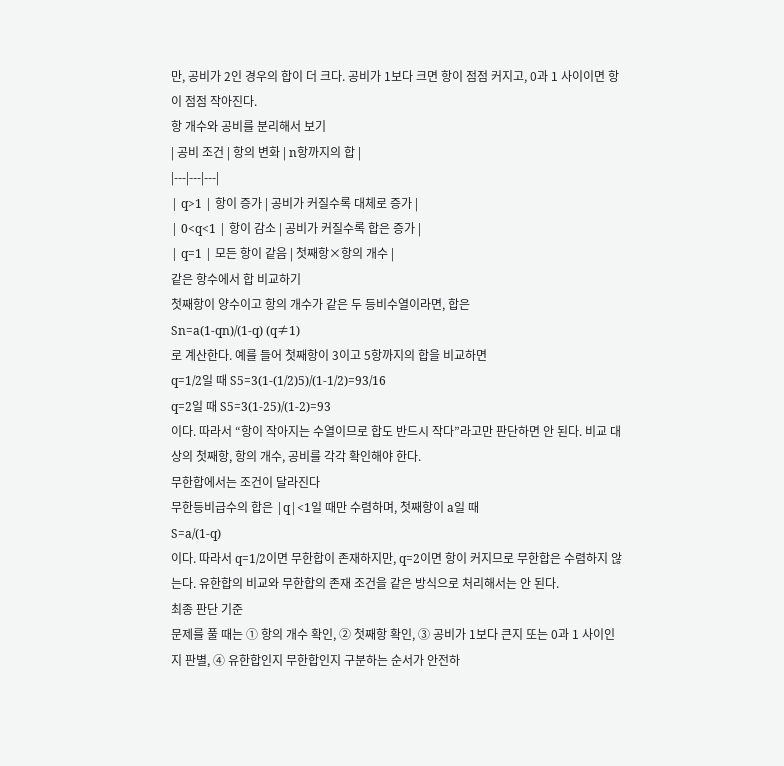만, 공비가 2인 경우의 합이 더 크다. 공비가 1보다 크면 항이 점점 커지고, 0과 1 사이이면 항이 점점 작아진다.
항 개수와 공비를 분리해서 보기
| 공비 조건 | 항의 변화 | n항까지의 합 |
|---|---|---|
| q>1 | 항이 증가 | 공비가 커질수록 대체로 증가 |
| 0<q<1 | 항이 감소 | 공비가 커질수록 합은 증가 |
| q=1 | 모든 항이 같음 | 첫째항×항의 개수 |
같은 항수에서 합 비교하기
첫째항이 양수이고 항의 개수가 같은 두 등비수열이라면, 합은
Sn=a(1-qn)/(1-q) (q≠1)
로 계산한다. 예를 들어 첫째항이 3이고 5항까지의 합을 비교하면
q=1/2일 때 S5=3(1-(1/2)5)/(1-1/2)=93/16
q=2일 때 S5=3(1-25)/(1-2)=93
이다. 따라서 “항이 작아지는 수열이므로 합도 반드시 작다”라고만 판단하면 안 된다. 비교 대상의 첫째항, 항의 개수, 공비를 각각 확인해야 한다.
무한합에서는 조건이 달라진다
무한등비급수의 합은 |q|<1일 때만 수렴하며, 첫째항이 a일 때
S=a/(1-q)
이다. 따라서 q=1/2이면 무한합이 존재하지만, q=2이면 항이 커지므로 무한합은 수렴하지 않는다. 유한합의 비교와 무한합의 존재 조건을 같은 방식으로 처리해서는 안 된다.
최종 판단 기준
문제를 풀 때는 ① 항의 개수 확인, ② 첫째항 확인, ③ 공비가 1보다 큰지 또는 0과 1 사이인지 판별, ④ 유한합인지 무한합인지 구분하는 순서가 안전하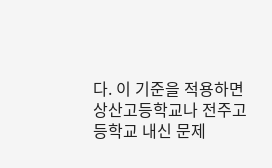다. 이 기준을 적용하면 상산고등학교나 전주고등학교 내신 문제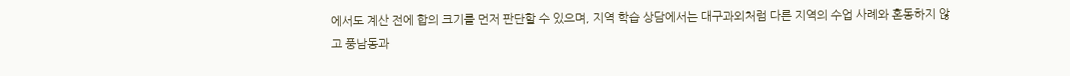에서도 계산 전에 합의 크기를 먼저 판단할 수 있으며, 지역 학습 상담에서는 대구과외처럼 다른 지역의 수업 사례와 혼동하지 않고 풍남동과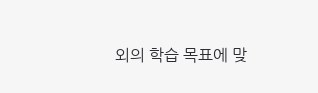외의 학습 목표에 맞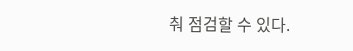춰 점검할 수 있다.